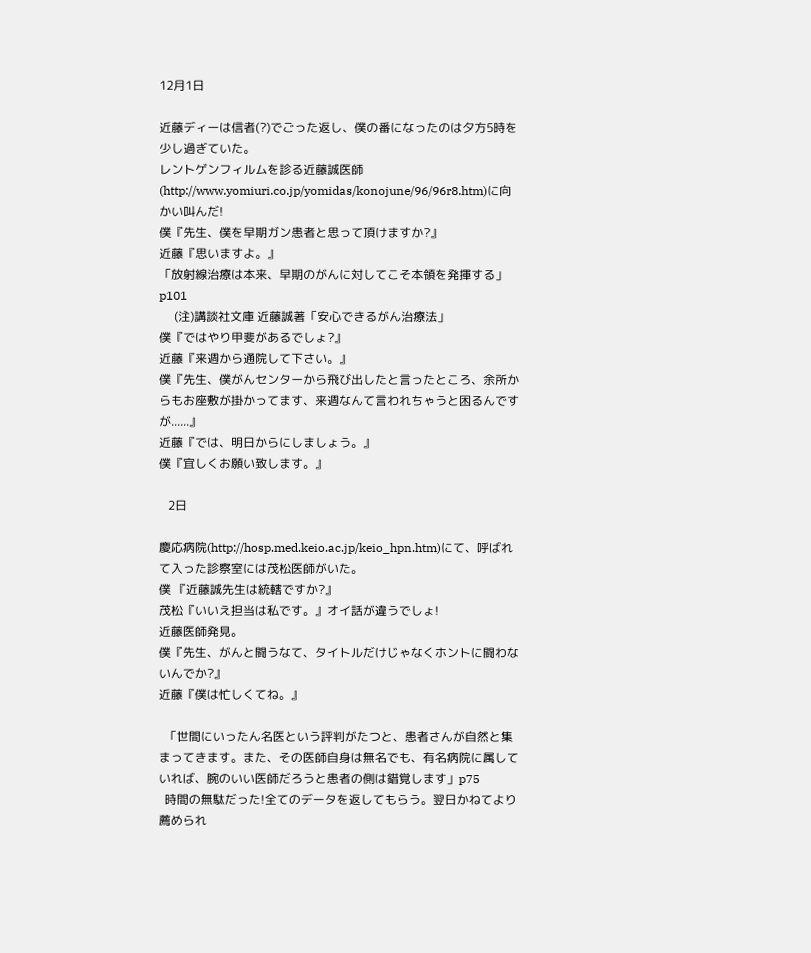12月1日

近藤ディーは信者(?)でごった返し、僕の番になったのは夕方5時を少し過ぎていた。
レントゲンフィルムを診る近藤誠医師(http://www.yomiuri.co.jp/yomidas/konojune/96/96r8.htm)に向かい叫んだ!
僕『先生、僕を早期ガン患者と思って頂けますか?』
近藤『思いますよ。』
「放射線治療は本来、早期のがんに対してこそ本領を発揮する」p101
     (注)講談社文庫 近藤誠著「安心できるがん治療法」
僕『ではやり甲斐があるでしょ?』
近藤『来週から通院して下さい。』
僕『先生、僕がんセンターから飛び出したと言ったところ、余所からもお座敷が掛かってます、来週なんて言われちゃうと困るんですが......』
近藤『では、明日からにしましょう。』
僕『宜しくお願い致します。』

   2日

慶応病院(http://hosp.med.keio.ac.jp/keio_hpn.htm)にて、呼ばれて入った診察室には茂松医師がいた。
僕 『近藤誠先生は統轄ですか?』
茂松『いいえ担当は私です。』オイ話が違うでしょ!
近藤医師発見。
僕『先生、がんと闘うなて、タイトルだけじゃなくホントに闘わないんでか?』
近藤『僕は忙しくてね。』

  「世間にいったん名医という評判がたつと、患者さんが自然と集まってきます。また、その医師自身は無名でも、有名病院に属していれば、腕のいい医師だろうと患者の側は錯覚します」p75
  時間の無駄だった!全てのデータを返してもらう。翌日かねてより薦められ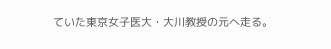ていた東京女子医大・大川教授の元へ走る。